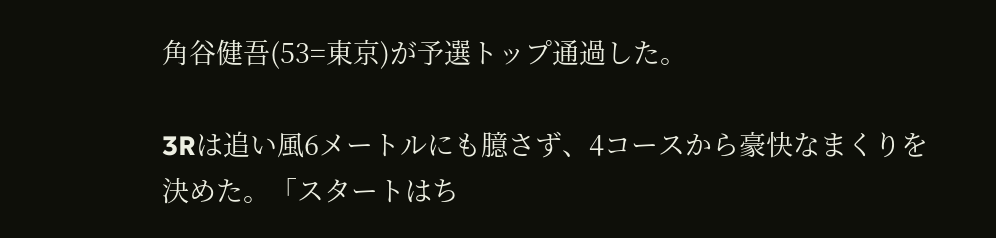角谷健吾(53=東京)が予選トップ通過した。

3Rは追い風6メートルにも臆さず、4コースから豪快なまくりを決めた。「スタートはち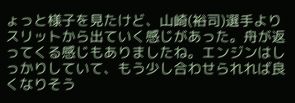ょっと様子を見たけど、山崎(裕司)選手よりスリットから出ていく感じがあった。舟が返ってくる感じもありましたね。エンジンはしっかりしていて、もう少し合わせられれば良くなりそう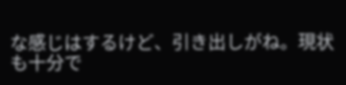な感じはするけど、引き出しがね。現状も十分で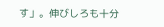す」。伸びしろも十分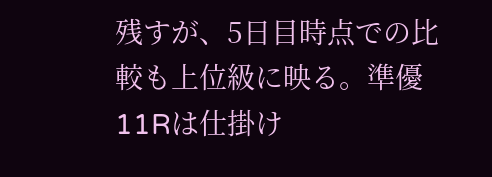残すが、5日目時点での比較も上位級に映る。準優11Rは仕掛け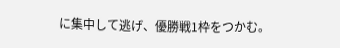に集中して逃げ、優勝戦1枠をつかむ。